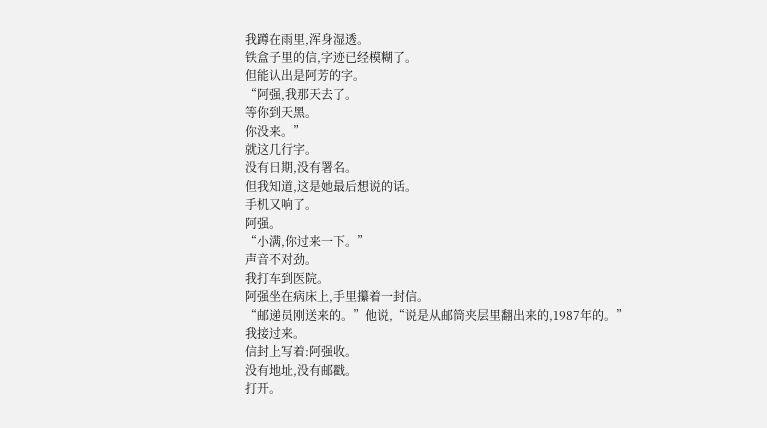我蹲在雨里,浑身湿透。
铁盒子里的信,字迹已经模糊了。
但能认出是阿芳的字。
“阿强,我那天去了。
等你到天黑。
你没来。”
就这几行字。
没有日期,没有署名。
但我知道,这是她最后想说的话。
手机又响了。
阿强。
“小满,你过来一下。”
声音不对劲。
我打车到医院。
阿强坐在病床上,手里攥着一封信。
“邮递员刚送来的。”他说,“说是从邮筒夹层里翻出来的,1987年的。”
我接过来。
信封上写着:阿强收。
没有地址,没有邮戳。
打开。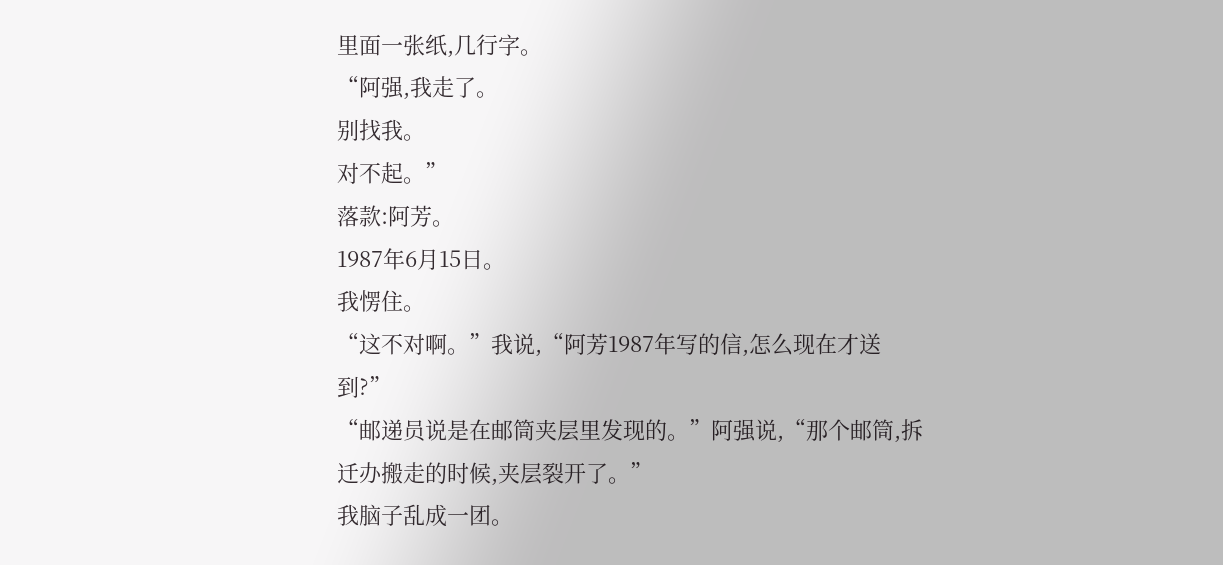里面一张纸,几行字。
“阿强,我走了。
别找我。
对不起。”
落款:阿芳。
1987年6月15日。
我愣住。
“这不对啊。”我说,“阿芳1987年写的信,怎么现在才送到?”
“邮递员说是在邮筒夹层里发现的。”阿强说,“那个邮筒,拆迁办搬走的时候,夹层裂开了。”
我脑子乱成一团。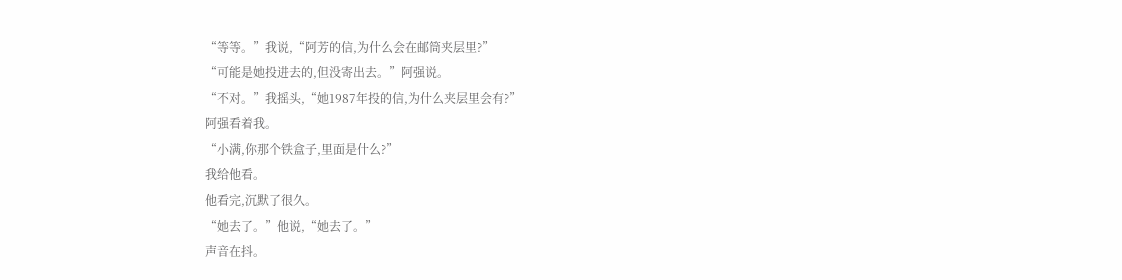“等等。”我说,“阿芳的信,为什么会在邮筒夹层里?”
“可能是她投进去的,但没寄出去。”阿强说。
“不对。”我摇头,“她1987年投的信,为什么夹层里会有?”
阿强看着我。
“小满,你那个铁盒子,里面是什么?”
我给他看。
他看完,沉默了很久。
“她去了。”他说,“她去了。”
声音在抖。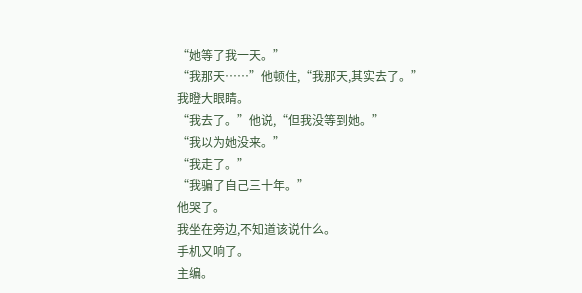“她等了我一天。”
“我那天……”他顿住,“我那天,其实去了。”
我瞪大眼睛。
“我去了。”他说,“但我没等到她。”
“我以为她没来。”
“我走了。”
“我骗了自己三十年。”
他哭了。
我坐在旁边,不知道该说什么。
手机又响了。
主编。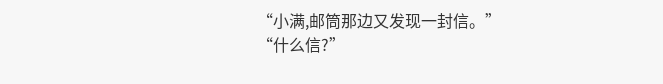“小满,邮筒那边又发现一封信。”
“什么信?”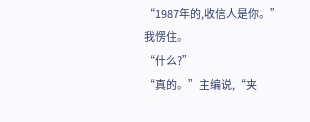“1987年的,收信人是你。”
我愣住。
“什么?”
“真的。”主编说,“夹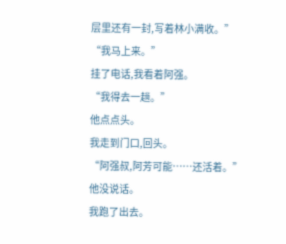层里还有一封,写着林小满收。”
“我马上来。”
挂了电话,我看着阿强。
“我得去一趟。”
他点点头。
我走到门口,回头。
“阿强叔,阿芳可能……还活着。”
他没说话。
我跑了出去。